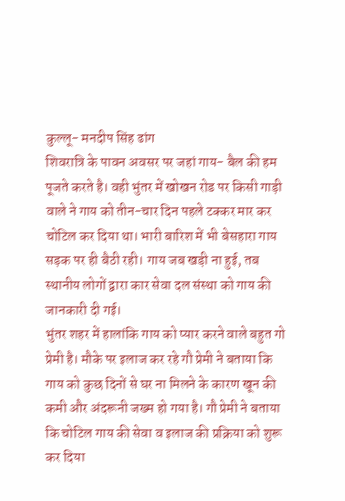कुल्लू- मनदीप सिंह ढांग
शिवरात्रि के पावन अवसर पर जहां गाय- बैल की हम पूजते करते है। वही भुंतर में खोखन रोड पर किसी गाड़ी वाले ने गाय को तीन-चार दिन पहले टक्कर मार कर चोटिल कर दिया था। भारी बारिश में भी बेसहारा गाय सड़क पर ही बैठी रही। गाय जब खड़ी ना हुई, तब स्थानीय लोगों द्वारा कार सेवा दल संस्था को गाय की जानकारी दी गई।
भुंतर शहर में हालांकि गाय को प्यार करने वाले बहुत गो प्रेमी है। मौके पर इलाज कर रहे गौ प्रेमी ने बताया कि गाय को कुछ दिनों से घर ना मिलने के कारण खून की कमी और अंदरूनी जख्म हो गया है। गौ प्रेमी ने बताया कि चोटिल गाय की सेवा व इलाज की प्रक्रिया को शुरू कर दिया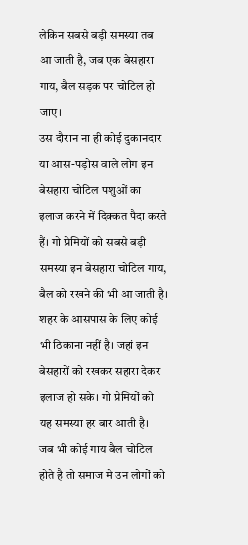लेकिन सबसे बड़ी समस्या तब आ जाती है, जब एक बेसहारा गाय, बैल सड़क पर चोटिल हो जाए।
उस दौरान ना ही कोई दुकानदार या आस-पड़ोस वाले लोग इन बेसहारा चोटिल पशुओं का इलाज करने में दिक्कत पैदा करते हैं। गो प्रेमियों को सबसे बड़ी समस्या इन बेसहारा चोटिल गाय, बैल को रखने की भी आ जाती है। शहर के आसपास के लिए कोई भी ठिकाना नहीं है। जहां इन बेसहारों को रखकर सहारा देकर इलाज हो सके। गो प्रेमियों को यह समस्या हर बार आती है।
जब भी कोई गाय बैल चोटिल होते है तो समाज मे उन लोगों को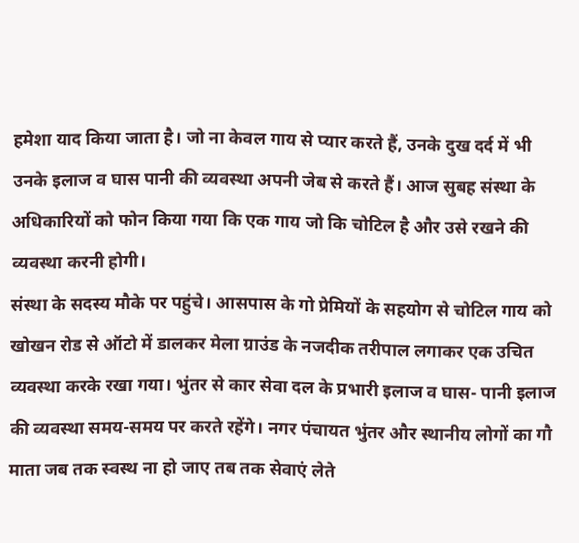हमेशा याद किया जाता है। जो ना केवल गाय से प्यार करते हैं, उनके दुख दर्द में भी उनके इलाज व घास पानी की व्यवस्था अपनी जेब से करते हैं। आज सुबह संस्था के अधिकारियों को फोन किया गया कि एक गाय जो कि चोटिल है और उसे रखने की व्यवस्था करनी होगी।
संस्था के सदस्य मौके पर पहुंचे। आसपास के गो प्रेमियों के सहयोग से चोटिल गाय को खोखन रोड से ऑटो में डालकर मेला ग्राउंड के नजदीक तरीपाल लगाकर एक उचित व्यवस्था करके रखा गया। भुंतर से कार सेवा दल के प्रभारी इलाज व घास- पानी इलाज की व्यवस्था समय-समय पर करते रहेंगे। नगर पंचायत भुंतर और स्थानीय लोगों का गौ माता जब तक स्वस्थ ना हो जाए तब तक सेवाएं लेते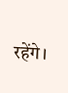रहेंगे।